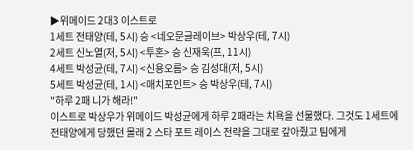▶위메이드 2대3 이스트로
1세트 전태양(테, 5시) 승 <네오문글레이브> 박상우(테, 7시)
2세트 신노열(저, 5시) <투혼> 승 신재욱(프, 11시)
4세트 박성균(테, 7시) <신용오름> 승 김성대(저, 5시)
5세트 박성균(테, 1시) <매치포인트> 승 박상우(테, 7시)
"하루 2패 니가 해라!"
이스트로 박상우가 위메이드 박성균에게 하루 2패라는 치욕을 선물했다. 그것도 1세트에 전태양에게 당했던 몰래 2 스타 포트 레이스 전략을 그대로 갚아줬고 팀에게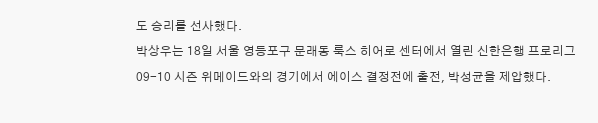도 승리를 선사했다.
박상우는 18일 서울 영등포구 문래동 룩스 히어로 센터에서 열린 신한은행 프로리그 09-10 시즌 위메이드와의 경기에서 에이스 결정전에 출전, 박성균을 제압했다.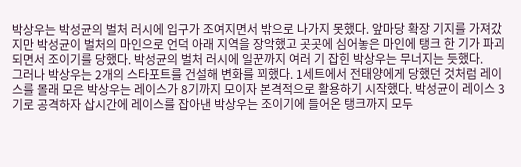박상우는 박성균의 벌처 러시에 입구가 조여지면서 밖으로 나가지 못했다. 앞마당 확장 기지를 가져갔지만 박성균이 벌처의 마인으로 언덕 아래 지역을 장악했고 곳곳에 심어놓은 마인에 탱크 한 기가 파괴되면서 조이기를 당했다. 박성균의 벌처 러시에 일꾼까지 여러 기 잡힌 박상우는 무너지는 듯했다.
그러나 박상우는 2개의 스타포트를 건설해 변화를 꾀했다. 1세트에서 전태양에게 당했던 것처럼 레이스를 몰래 모은 박상우는 레이스가 8기까지 모이자 본격적으로 활용하기 시작했다. 박성균이 레이스 3기로 공격하자 삽시간에 레이스를 잡아낸 박상우는 조이기에 들어온 탱크까지 모두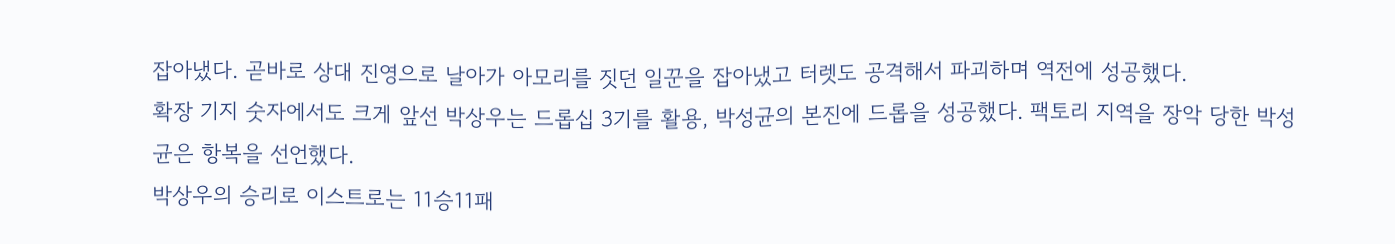잡아냈다. 곧바로 상대 진영으로 날아가 아모리를 짓던 일꾼을 잡아냈고 터렛도 공격해서 파괴하며 역전에 성공했다.
확장 기지 숫자에서도 크게 앞선 박상우는 드롭십 3기를 활용, 박성균의 본진에 드롭을 성공했다. 팩토리 지역을 장악 당한 박성균은 항복을 선언했다.
박상우의 승리로 이스트로는 11승11패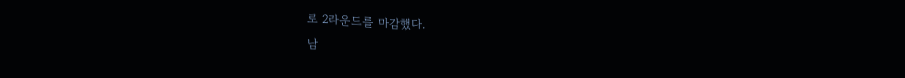로 2라운드를 마감했다.
남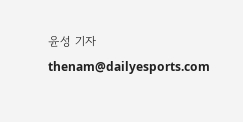윤성 기자 thenam@dailyesports.com